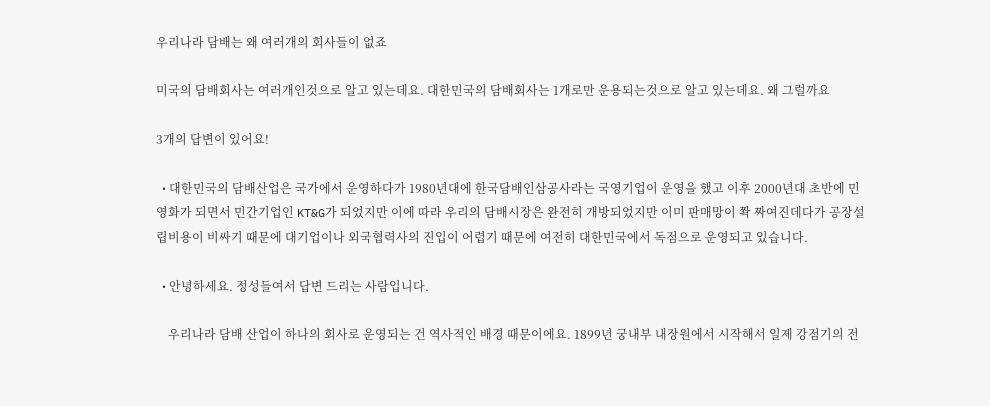우리나라 담배는 왜 여러개의 회사들이 없죠

미국의 담배회사는 여러개인것으로 알고 있는데요. 대한민국의 담배회사는 1개로만 운용되는것으로 알고 있는데요. 왜 그럴까요

3개의 답변이 있어요!

  • 대한민국의 담배산업은 국가에서 운영하다가 1980년대에 한국담배인삼공사라는 국영기업이 운영을 했고 이후 2000년대 초반에 민영화가 되면서 민간기업인 KT&G가 되었지만 이에 따라 우리의 담배시장은 완전히 개방되었지만 이미 판매망이 쫙 짜여진데다가 공장설립비용이 비싸기 때문에 대기업이나 외국협력사의 진입이 어렵기 때문에 여전히 대한민국에서 독점으로 운영되고 있습니다.

  • 안녕하세요. 정성들여서 답변 드리는 사람입니다.

    우리나라 담배 산업이 하나의 회사로 운영되는 건 역사적인 배경 때문이에요. 1899년 궁내부 내장원에서 시작해서 일제 강점기의 전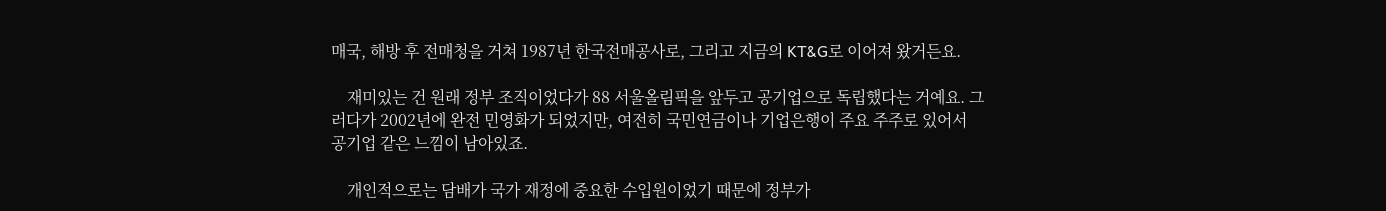매국, 해방 후 전매청을 거쳐 1987년 한국전매공사로, 그리고 지금의 KT&G로 이어져 왔거든요.

    재미있는 건 원래 정부 조직이었다가 88 서울올림픽을 앞두고 공기업으로 독립했다는 거예요. 그러다가 2002년에 완전 민영화가 되었지만, 여전히 국민연금이나 기업은행이 주요 주주로 있어서 공기업 같은 느낌이 남아있죠.

    개인적으로는 담배가 국가 재정에 중요한 수입원이었기 때문에 정부가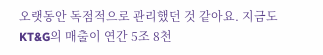오랫동안 독점적으로 관리했던 것 같아요. 지금도 KT&G의 매출이 연간 5조 8천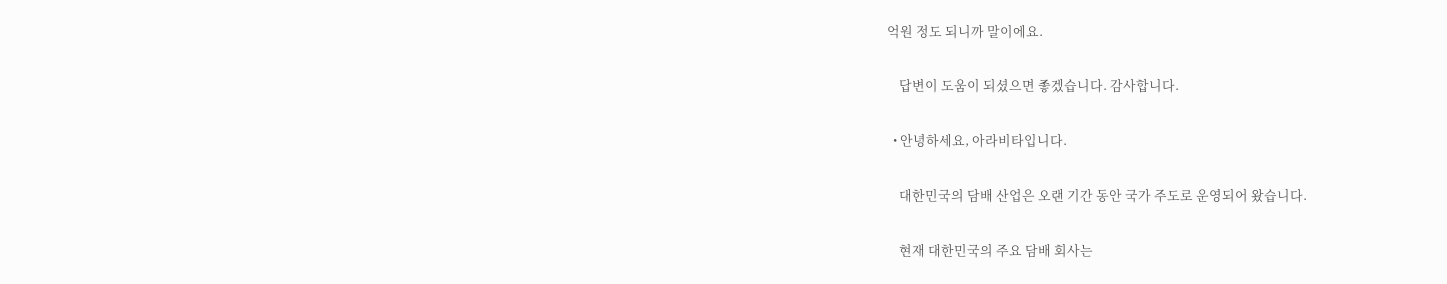억원 정도 되니까 말이에요.

    답변이 도움이 되셨으면 좋겠습니다. 감사합니다.

  • 안녕하세요, 아라비타입니다.

    대한민국의 담배 산업은 오랜 기간 동안 국가 주도로 운영되어 왔습니다.

    현재 대한민국의 주요 담배 회사는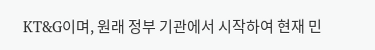KT&G이며, 원래 정부 기관에서 시작하여 현재 민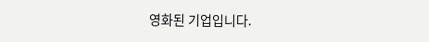영화된 기업입니다.